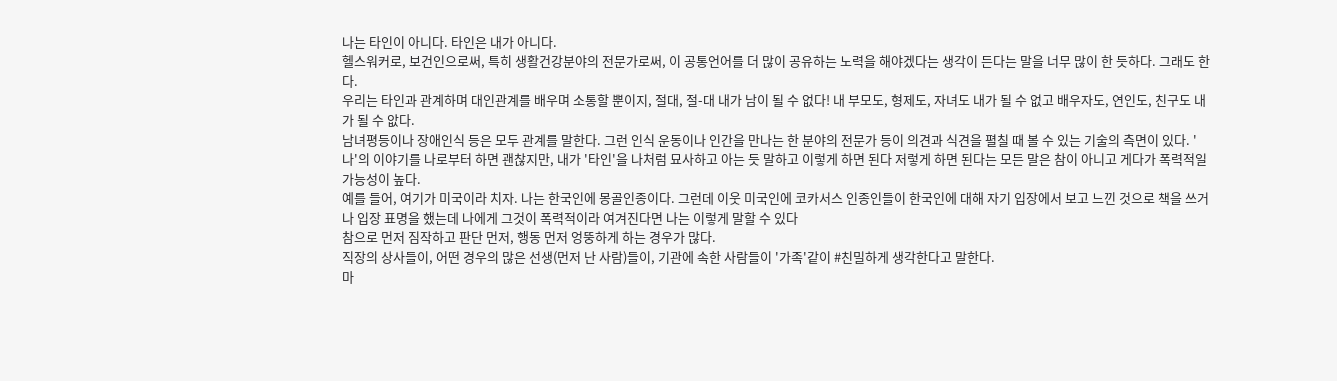나는 타인이 아니다. 타인은 내가 아니다.
헬스워커로, 보건인으로써, 특히 생활건강분야의 전문가로써, 이 공통언어를 더 많이 공유하는 노력을 해야겠다는 생각이 든다는 말을 너무 많이 한 듯하다. 그래도 한다.
우리는 타인과 관계하며 대인관계를 배우며 소통할 뿐이지, 절대, 절-대 내가 남이 될 수 없다! 내 부모도, 형제도, 자녀도 내가 될 수 없고 배우자도, 연인도, 친구도 내가 될 수 앖다.
남녀평등이나 장애인식 등은 모두 관계를 말한다. 그런 인식 운동이나 인간을 만나는 한 분야의 전문가 등이 의견과 식견을 펼칠 때 볼 수 있는 기술의 측면이 있다. '나'의 이야기를 나로부터 하면 괜찮지만, 내가 '타인'을 나처럼 묘사하고 아는 듯 말하고 이렇게 하면 된다 저렇게 하면 된다는 모든 말은 참이 아니고 게다가 폭력적일 가능성이 높다.
예를 들어, 여기가 미국이라 치자. 나는 한국인에 몽골인종이다. 그런데 이웃 미국인에 코카서스 인종인들이 한국인에 대해 자기 입장에서 보고 느낀 것으로 책을 쓰거나 입장 표명을 했는데 나에게 그것이 폭력적이라 여겨진다면 나는 이렇게 말할 수 있다
참으로 먼저 짐작하고 판단 먼저, 행동 먼저 엉뚱하게 하는 경우가 많다.
직장의 상사들이, 어떤 경우의 많은 선생(먼저 난 사람)들이, 기관에 속한 사람들이 '가족'같이 #친밀하게 생각한다고 말한다.
마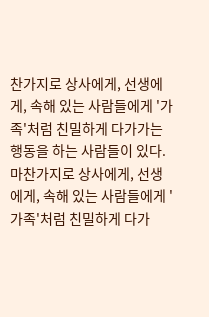찬가지로 상사에게, 선생에게, 속해 있는 사람들에게 '가족'처럼 친밀하게 다가가는 행동을 하는 사람들이 있다.
마찬가지로 상사에게, 선생에게, 속해 있는 사람들에게 '가족'처럼 친밀하게 다가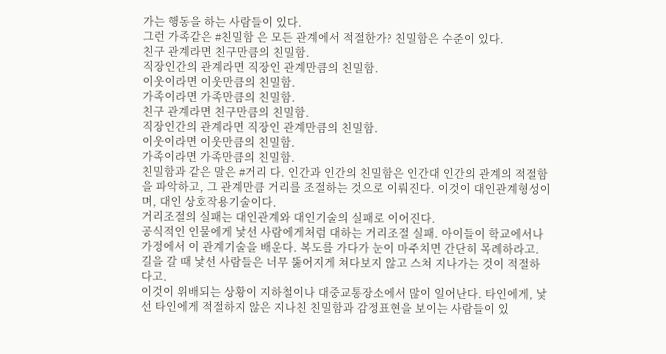가는 행동을 하는 사람들이 있다.
그런 가족같은 #친밀함 은 모든 관계에서 적절한가? 친밀함은 수준이 있다.
친구 관계라면 친구만큼의 친밀함.
직장인간의 관계라면 직장인 관계만큼의 친밀함.
이웃이라면 이웃만큼의 친밀함.
가족이라면 가족만큼의 친밀함.
친구 관계라면 친구만큼의 친밀함.
직장인간의 관계라면 직장인 관계만큼의 친밀함.
이웃이라면 이웃만큼의 친밀함.
가족이라면 가족만큼의 친밀함.
친밀함과 같은 말은 #거리 다. 인간과 인간의 친밀함은 인간대 인간의 관계의 적절함을 파악하고, 그 관계만큼 거리를 조절하는 것으로 이뤄진다. 이것이 대인관계형성이며, 대인 상호작용기술이다.
거리조절의 실패는 대인관계와 대인기술의 실패로 이어진다.
공식적인 인물에게 낯선 사람에게처럼 대하는 거리조절 실패. 아이들이 학교에서나 가정에서 이 관계기술을 배운다. 복도를 가다가 눈이 마주치면 간단히 목례하라고. 길을 갈 때 낯선 사람들은 너무 뚫어지게 쳐다보지 않고 스쳐 지나가는 것이 적절하다고.
이것이 위배되는 상황이 지하철이나 대중교통장소에서 많이 일어난다. 타인에게, 낯선 타인에게 적절하지 않은 지나친 친밀함과 감정표현을 보이는 사람들이 있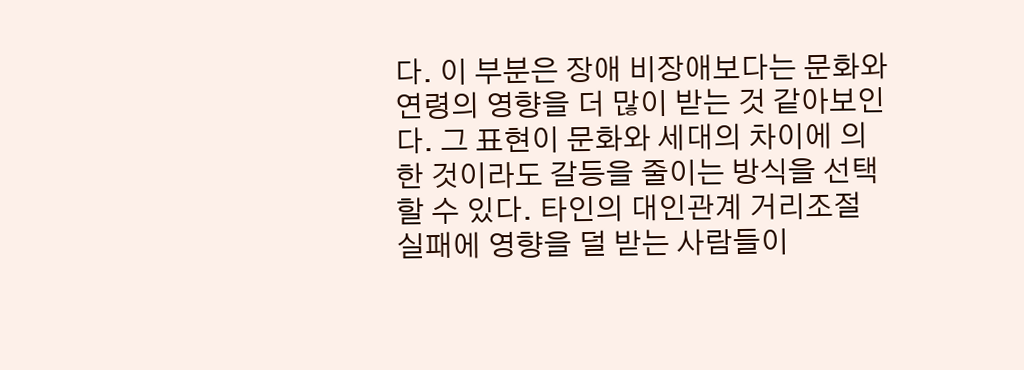다. 이 부분은 장애 비장애보다는 문화와 연령의 영향을 더 많이 받는 것 같아보인다. 그 표현이 문화와 세대의 차이에 의한 것이라도 갈등을 줄이는 방식을 선택할 수 있다. 타인의 대인관계 거리조절 실패에 영향을 덜 받는 사람들이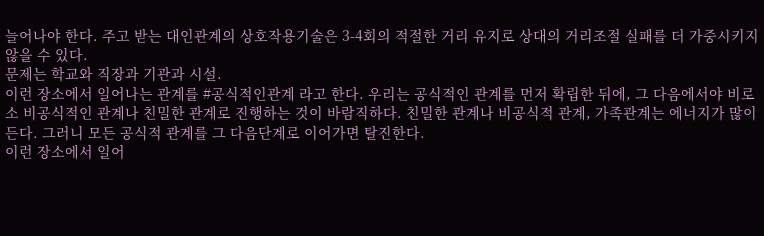늘어나야 한다. 주고 받는 대인관계의 상호작용기술은 3-4회의 적절한 거리 유지로 상대의 거리조절 실패를 더 가중시키지 않을 수 있다.
문제는 학교와 직장과 기관과 시설.
이런 장소에서 일어나는 관계를 #공식적인관계 라고 한다. 우리는 공식적인 관계를 먼저 확립한 뒤에, 그 다음에서야 비로소 비공식적인 관계나 친밀한 관계로 진행하는 것이 바람직하다. 친밀한 관계나 비공식적 관계, 가족관계는 에너지가 많이 든다. 그러니 모든 공식적 관계를 그 다음단계로 이어가면 탈진한다.
이런 장소에서 일어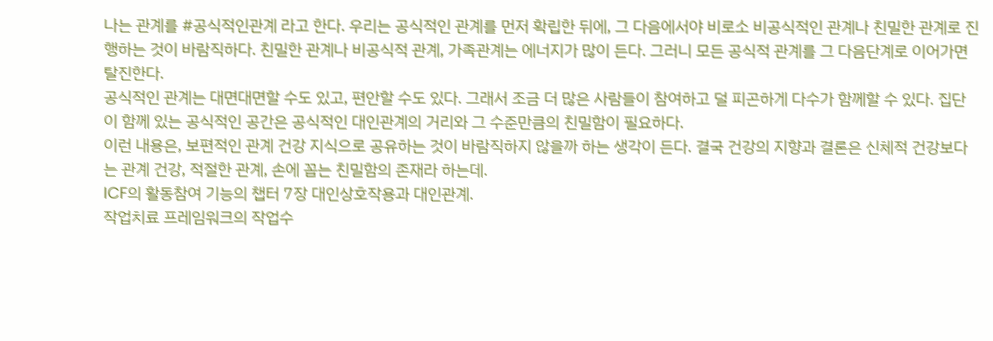나는 관계를 #공식적인관계 라고 한다. 우리는 공식적인 관계를 먼저 확립한 뒤에, 그 다음에서야 비로소 비공식적인 관계나 친밀한 관계로 진행하는 것이 바람직하다. 친밀한 관계나 비공식적 관계, 가족관계는 에너지가 많이 든다. 그러니 모든 공식적 관계를 그 다음단계로 이어가면 탈진한다.
공식적인 관계는 대면대면할 수도 있고, 편안할 수도 있다. 그래서 조금 더 많은 사람들이 참여하고 덜 피곤하게 다수가 함께할 수 있다. 집단이 함께 있는 공식적인 공간은 공식적인 대인관계의 거리와 그 수준만큼의 친밀함이 필요하다.
이런 내용은, 보편적인 관계 건강 지식으로 공유하는 것이 바람직하지 않을까 하는 생각이 든다. 결국 건강의 지향과 결론은 신체적 건강보다는 관계 건강, 적절한 관계, 손에 꼽는 친밀함의 존재라 하는데.
ICF의 활동참여 기능의 챕터 7장 대인상호작용과 대인관계.
작업치료 프레임워크의 작업수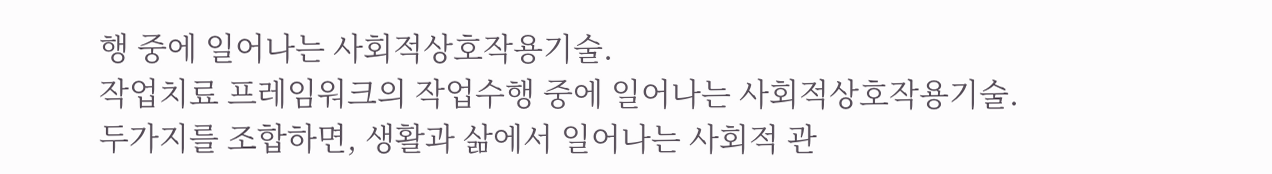행 중에 일어나는 사회적상호작용기술.
작업치료 프레임워크의 작업수행 중에 일어나는 사회적상호작용기술.
두가지를 조합하면, 생활과 삶에서 일어나는 사회적 관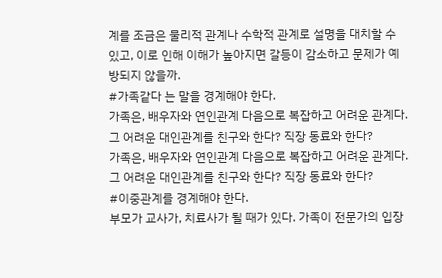계를 조금은 물리적 관계나 수학적 관계로 설명을 대치할 수 있고, 이로 인해 이해가 높아지면 갈등이 감소하고 문제가 예방되지 않을까.
#가족같다 는 말을 경계해야 한다.
가족은, 배우자와 연인관계 다음으로 복잡하고 어려운 관계다. 그 어려운 대인관계를 친구와 한다? 직장 동료와 한다?
가족은, 배우자와 연인관계 다음으로 복잡하고 어려운 관계다. 그 어려운 대인관계를 친구와 한다? 직장 동료와 한다?
#이중관계를 경계해야 한다.
부모가 교사가, 치료사가 될 때가 있다. 가족이 전문가의 입장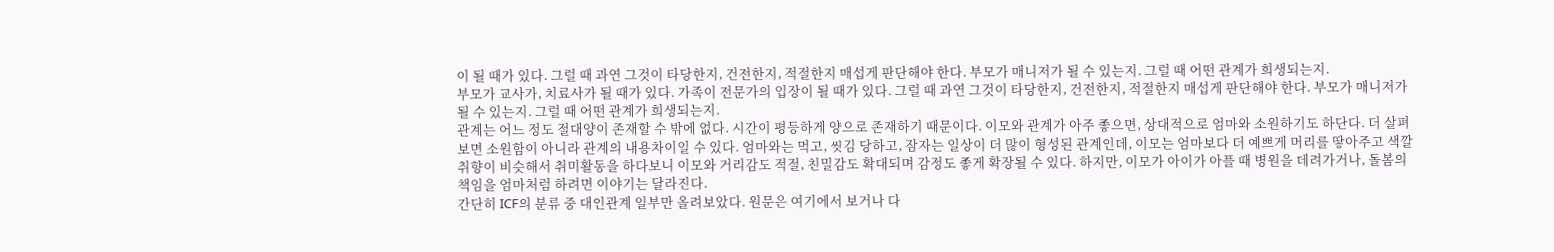이 될 때가 있다. 그럴 때 과연 그것이 타당한지, 건전한지, 적절한지 매섭게 판단해야 한다. 부모가 매니저가 될 수 있는지. 그럴 때 어떤 관계가 희생되는지.
부모가 교사가, 치료사가 될 때가 있다. 가족이 전문가의 입장이 될 때가 있다. 그럴 때 과연 그것이 타당한지, 건전한지, 적절한지 매섭게 판단해야 한다. 부모가 매니저가 될 수 있는지. 그럴 때 어떤 관계가 희생되는지.
관계는 어느 정도 절대양이 존재할 수 밖에 없다. 시간이 평등하게 양으로 존재하기 때문이다. 이모와 관계가 아주 좋으면, 상대적으로 엄마와 소원하기도 하단다. 더 살펴보면 소원함이 아니라 관계의 내용차이일 수 있다. 엄마와는 먹고, 씻김 당하고, 잠자는 일상이 더 많이 형성된 관계인데, 이모는 엄마보다 더 예쁘게 머리를 땋아주고 색깔 취향이 비슷해서 취미활동을 하다보니 이모와 거리감도 적절, 친밀감도 확대되며 감정도 좋게 확장될 수 있다. 하지만, 이모가 아이가 아플 때 병원을 데려가거나, 돌봄의 책임을 엄마처럼 하려면 이야기는 달라진다.
간단히 ICF의 분류 중 대인관계 일부만 올려보았다. 원문은 여기에서 보거나 다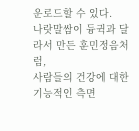운로드할 수 있다.
나랏말쌈이 듕귁과 달라서 만든 훈민정음처럼,
사람들의 건강에 대한 기능적인 측면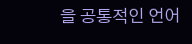을 공통적인 언어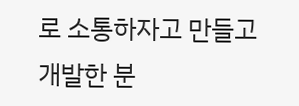로 소통하자고 만들고 개발한 분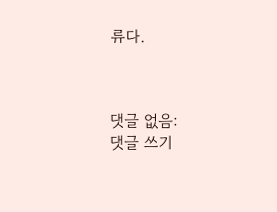류다.



댓글 없음:
댓글 쓰기